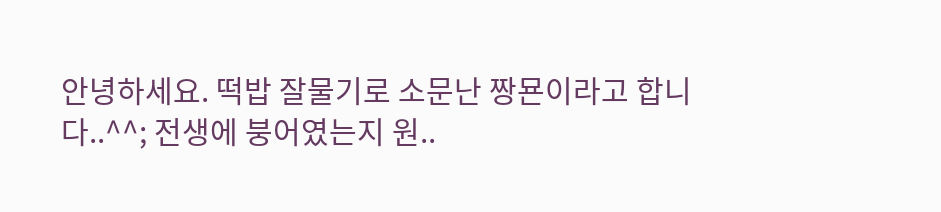안녕하세요. 떡밥 잘물기로 소문난 짱묜이라고 합니다..^^; 전생에 붕어였는지 원..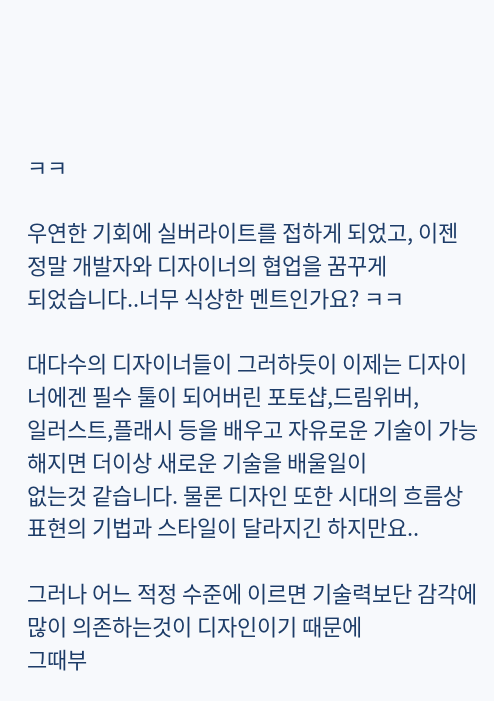ㅋㅋ

우연한 기회에 실버라이트를 접하게 되었고, 이젠 정말 개발자와 디자이너의 협업을 꿈꾸게
되었습니다..너무 식상한 멘트인가요? ㅋㅋ

대다수의 디자이너들이 그러하듯이 이제는 디자이너에겐 필수 툴이 되어버린 포토샵,드림위버,
일러스트,플래시 등을 배우고 자유로운 기술이 가능해지면 더이상 새로운 기술을 배울일이
없는것 같습니다. 물론 디자인 또한 시대의 흐름상 표현의 기법과 스타일이 달라지긴 하지만요..

그러나 어느 적정 수준에 이르면 기술력보단 감각에 많이 의존하는것이 디자인이기 때문에
그때부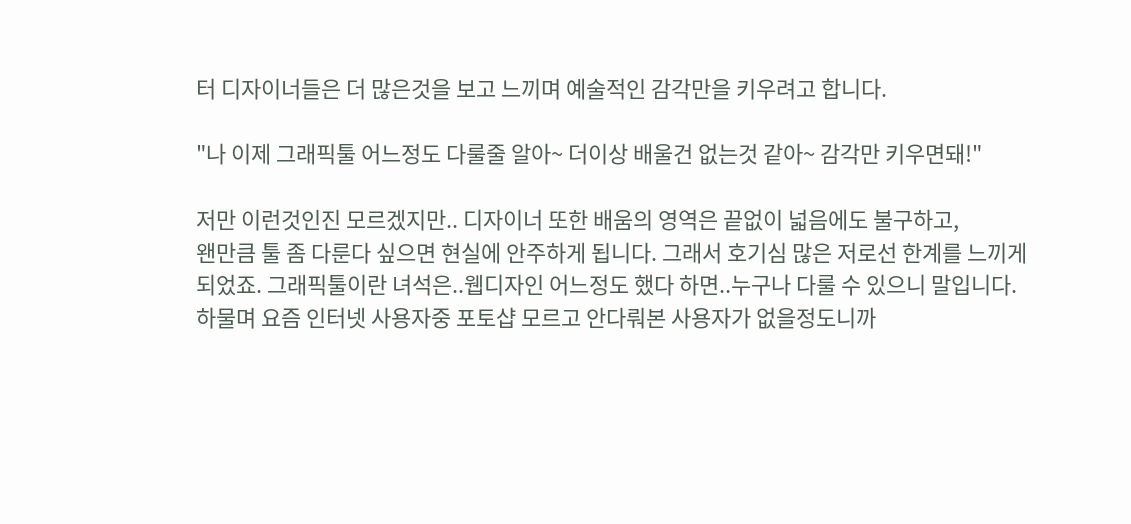터 디자이너들은 더 많은것을 보고 느끼며 예술적인 감각만을 키우려고 합니다.

"나 이제 그래픽툴 어느정도 다룰줄 알아~ 더이상 배울건 없는것 같아~ 감각만 키우면돼!"

저만 이런것인진 모르겠지만.. 디자이너 또한 배움의 영역은 끝없이 넓음에도 불구하고,
왠만큼 툴 좀 다룬다 싶으면 현실에 안주하게 됩니다. 그래서 호기심 많은 저로선 한계를 느끼게
되었죠. 그래픽툴이란 녀석은..웹디자인 어느정도 했다 하면..누구나 다룰 수 있으니 말입니다.
하물며 요즘 인터넷 사용자중 포토샵 모르고 안다뤄본 사용자가 없을정도니까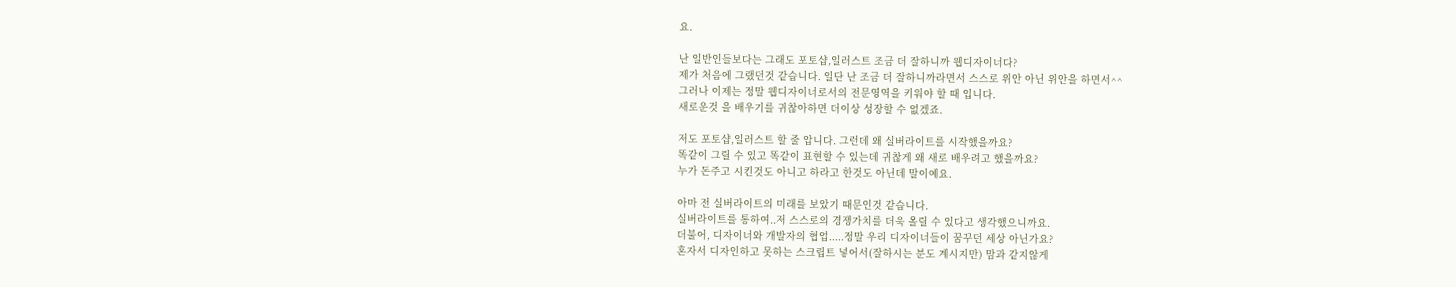요.

난 일반인들보다는 그래도 포토샵,일러스트 조금 더 잘하니까 웹디자이너다?
제가 처음에 그랬던것 같습니다. 일단 난 조금 더 잘하니까라면서 스스로 위안 아닌 위안을 하면서^^
그러나 이제는 정말 웹디자이너로서의 전문영역을 키워야 할 때 입니다.
새로운것 을 배우기를 귀찮아하면 더이상 성장할 수 없겠죠.

저도 포토샵,일러스트 할 줄 압니다. 그런데 왜 실버라이트를 시작했을까요?
똑같이 그릴 수 있고 똑같이 표현할 수 있는데 귀찮게 왜 새로 배우려고 했을까요?
누가 돈주고 시킨것도 아니고 하라고 한것도 아닌데 말이예요.

아마 전 실버라이트의 미래를 보았기 때문인것 같습니다.
실버라이트를 통하여..저 스스로의 경쟁가치를 더욱 올릴 수 있다고 생각했으니까요.
더불어, 디자이너와 개발자의 협업.....정말 우리 디자이너들이 꿈꾸던 세상 아닌가요?
혼자서 디자인하고 못하는 스크립트 넣어서(잘하시는 분도 계시지만) 맘과 같지않게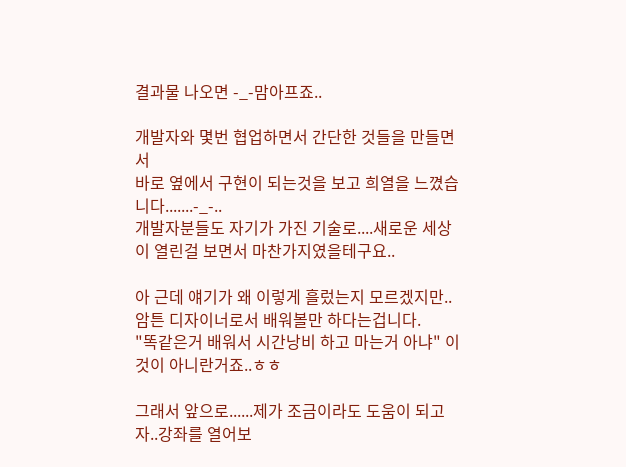결과물 나오면 -_-맘아프죠..

개발자와 몇번 협업하면서 간단한 것들을 만들면서
바로 옆에서 구현이 되는것을 보고 희열을 느꼈습니다.......-_-..
개발자분들도 자기가 가진 기술로....새로운 세상이 열린걸 보면서 마찬가지였을테구요..

아 근데 얘기가 왜 이렇게 흘렀는지 모르겠지만..
암튼 디자이너로서 배워볼만 하다는겁니다.
"똑같은거 배워서 시간낭비 하고 마는거 아냐" 이것이 아니란거죠..ㅎㅎ

그래서 앞으로......제가 조금이라도 도움이 되고자..강좌를 열어보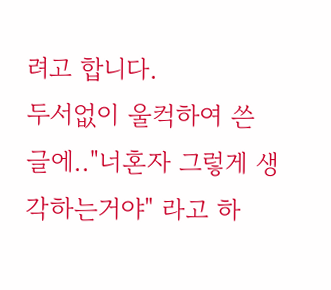려고 합니다.
두서없이 울컥하여 쓴 글에.."너혼자 그렇게 생각하는거야" 라고 하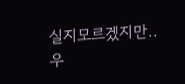실지모르겠지만..
우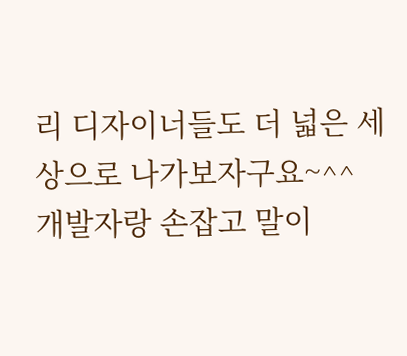리 디자이너들도 더 넓은 세상으로 나가보자구요~^^
개발자랑 손잡고 말이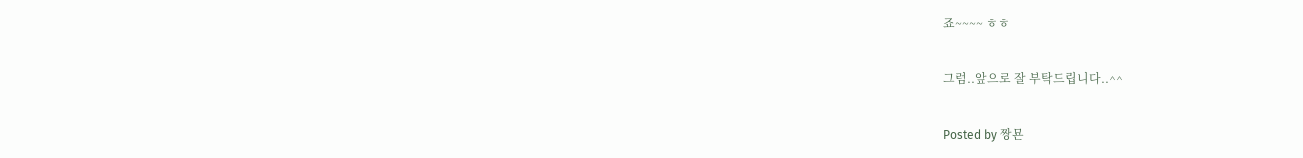죠~~~~ ㅎㅎ

그럼..앞으로 잘 부탁드립니다..^^

Posted by 짱묜